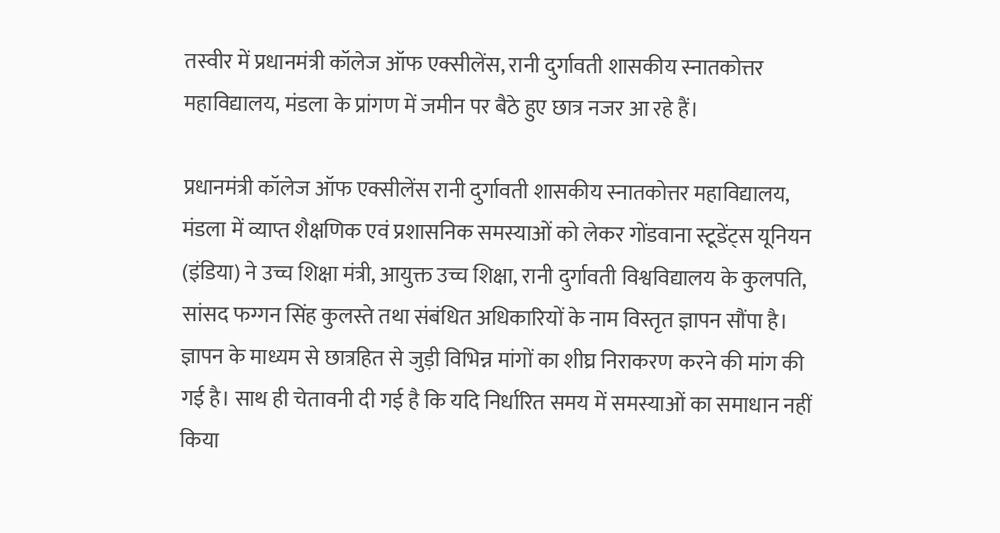तस्वीर में प्रधानमंत्री कॉलेज ऑफ एक्सीलेंस, रानी दुर्गावती शासकीय स्नातकोत्तर महाविद्यालय, मंडला के प्रांगण में जमीन पर बैठे हुए छात्र नजर आ रहे हैं।

प्रधानमंत्री कॉलेज ऑफ एक्सीलेंस रानी दुर्गावती शासकीय स्नातकोत्तर महाविद्यालय, मंडला में व्याप्त शैक्षणिक एवं प्रशासनिक समस्याओं को लेकर गोंडवाना स्टूडेंट्स यूनियन (इंडिया) ने उच्च शिक्षा मंत्री, आयुक्त उच्च शिक्षा, रानी दुर्गावती विश्वविद्यालय के कुलपति, सांसद फग्गन सिंह कुलस्ते तथा संबंधित अधिकारियों के नाम विस्तृत ज्ञापन सौंपा है। ज्ञापन के माध्यम से छात्रहित से जुड़ी विभिन्न मांगों का शीघ्र निराकरण करने की मांग की गई है। साथ ही चेतावनी दी गई है कि यदि निर्धारित समय में समस्याओं का समाधान नहीं किया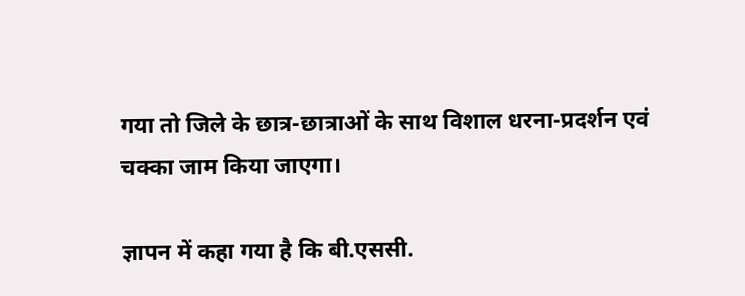गया तो जिले के छात्र-छात्राओं के साथ विशाल धरना-प्रदर्शन एवं चक्का जाम किया जाएगा।

ज्ञापन में कहा गया है कि बी.एससी.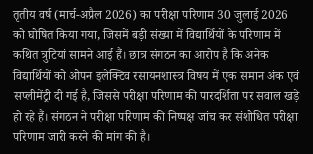तृतीय वर्ष (मार्च-अप्रैल 2026) का परीक्षा परिणाम 30 जुलाई 2026 को घोषित किया गया, जिसमें बड़ी संख्या में विद्यार्थियों के परिणाम में कथित त्रुटियां सामने आई हैं। छात्र संगठन का आरोप है कि अनेक विद्यार्थियों को ओपन इलेक्टिव रसायनशास्त्र विषय में एक समान अंक एवं सप्लीमेंट्री दी गई है, जिससे परीक्षा परिणाम की पारदर्शिता पर सवाल खड़े हो रहे हैं। संगठन ने परीक्षा परिणाम की निष्पक्ष जांच कर संशोधित परीक्षा परिणाम जारी करने की मांग की है।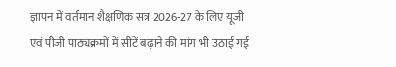ज्ञापन में वर्तमान शैक्षणिक सत्र 2026-27 के लिए यूजी एवं पीजी पाठ्यक्रमों में सीटें बढ़ाने की मांग भी उठाई गई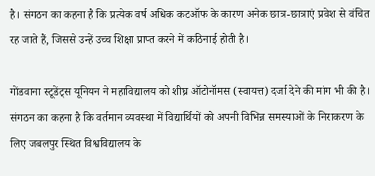है। संगठन का कहना है कि प्रत्येक वर्ष अधिक कटऑफ के कारण अनेक छात्र-छात्राएं प्रवेश से वंचित रह जाते हैं, जिससे उन्हें उच्च शिक्षा प्राप्त करने में कठिनाई होती है।

गोंडवाना स्टूडेंट्स यूनियन ने महाविद्यालय को शीघ्र ऑटोनॉमस (स्वायत्त) दर्जा देने की मांग भी की है। संगठन का कहना है कि वर्तमान व्यवस्था में विद्यार्थियों को अपनी विभिन्न समस्याओं के निराकरण के लिए जबलपुर स्थित विश्वविद्यालय के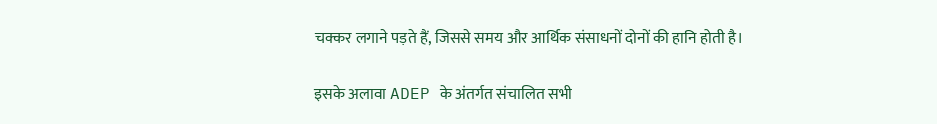चक्कर लगाने पड़ते हैं, जिससे समय और आर्थिक संसाधनों दोनों की हानि होती है।

इसके अलावा ADEP के अंतर्गत संचालित सभी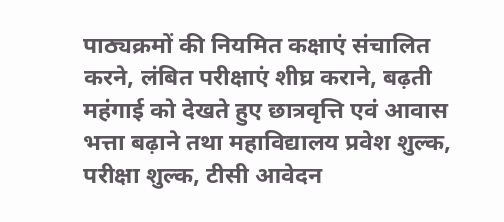पाठ्यक्रमों की नियमित कक्षाएं संचालित करने, लंबित परीक्षाएं शीघ्र कराने, बढ़ती महंगाई को देखते हुए छात्रवृत्ति एवं आवास भत्ता बढ़ाने तथा महाविद्यालय प्रवेश शुल्क, परीक्षा शुल्क, टीसी आवेदन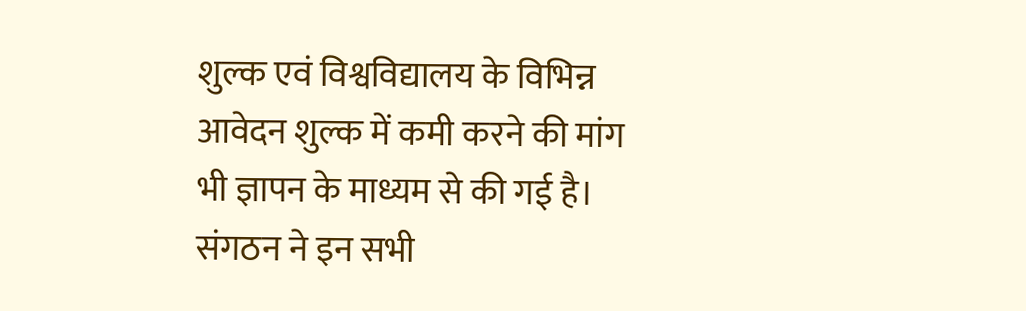शुल्क एवं विश्वविद्यालय के विभिन्न आवेदन शुल्क में कमी करने की मांग भी ज्ञापन के माध्यम से की गई है। संगठन ने इन सभी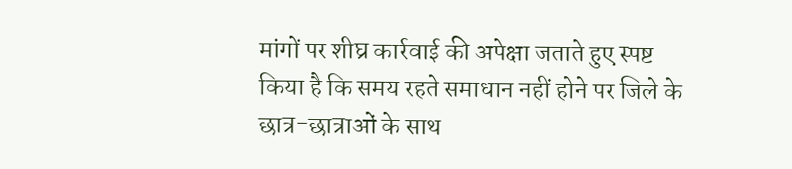मांगों पर शीघ्र कार्रवाई की अपेक्षा जताते हुए स्पष्ट किया है कि समय रहते समाधान नहीं होने पर जिले के छात्र-छात्राओं के साथ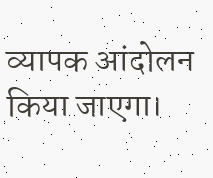व्यापक आंदोलन किया जाएगा।